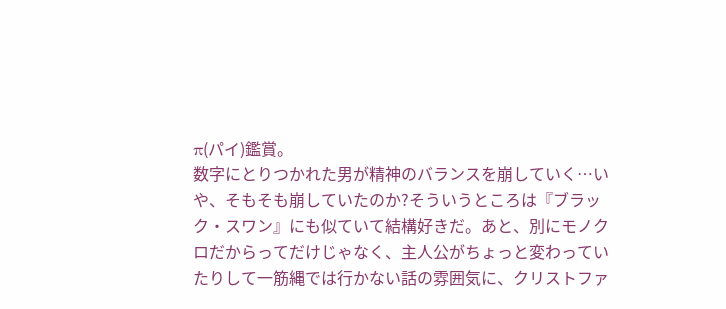π(パイ)鑑賞。
数字にとりつかれた男が精神のバランスを崩していく…いや、そもそも崩していたのか?そういうところは『ブラック・スワン』にも似ていて結構好きだ。あと、別にモノクロだからってだけじゃなく、主人公がちょっと変わっていたりして一筋縄では行かない話の雰囲気に、クリストファ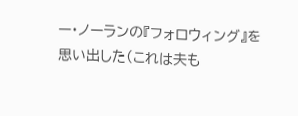ー・ノーランの『フォロウィング』を思い出した(これは夫も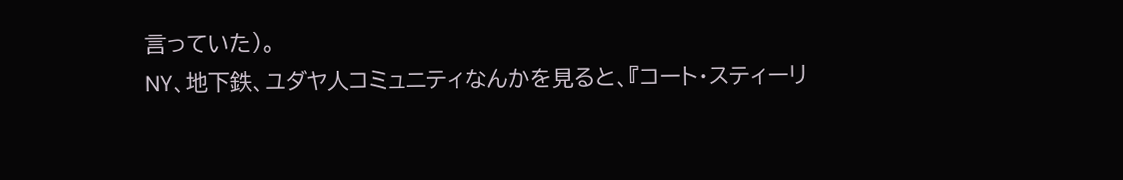言っていた)。
NY、地下鉄、ユダヤ人コミュニティなんかを見ると、『コート・スティーリ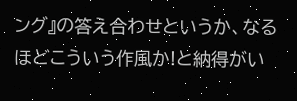ング』の答え合わせというか、なるほどこういう作風か!と納得がい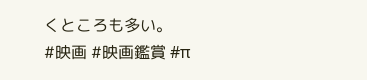くところも多い。
#映画 #映画鑑賞 #π